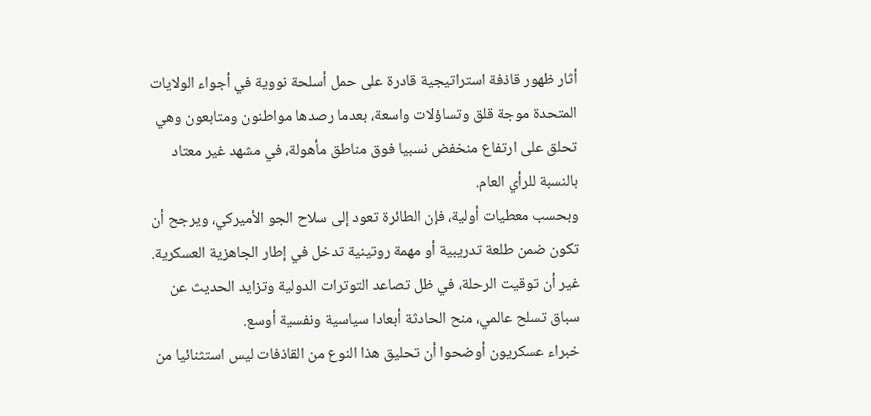أثار ظهور قاذفة استراتيجية قادرة على حمل أسلحة نووية في أجواء الولايات المتحدة موجة قلق وتساؤلات واسعة، بعدما رصدها مواطنون ومتابعون وهي تحلق على ارتفاع منخفض نسبيا فوق مناطق مأهولة، في مشهد غير معتاد بالنسبة للرأي العام.
وبحسب معطيات أولية، فإن الطائرة تعود إلى سلاح الجو الأميركي، ويرجح أن تكون ضمن طلعة تدريبية أو مهمة روتينية تدخل في إطار الجاهزية العسكرية. غير أن توقيت الرحلة، في ظل تصاعد التوترات الدولية وتزايد الحديث عن سباق تسلح عالمي، منح الحادثة أبعادا سياسية ونفسية أوسع.
خبراء عسكريون أوضحوا أن تحليق هذا النوع من القاذفات ليس استثنائيا من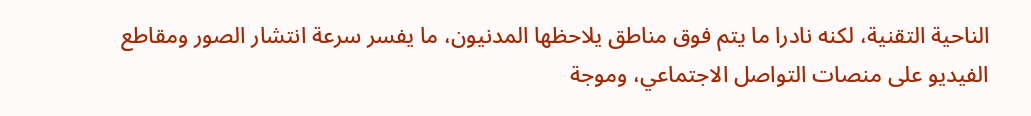الناحية التقنية، لكنه نادرا ما يتم فوق مناطق يلاحظها المدنيون، ما يفسر سرعة انتشار الصور ومقاطع الفيديو على منصات التواصل الاجتماعي، وموجة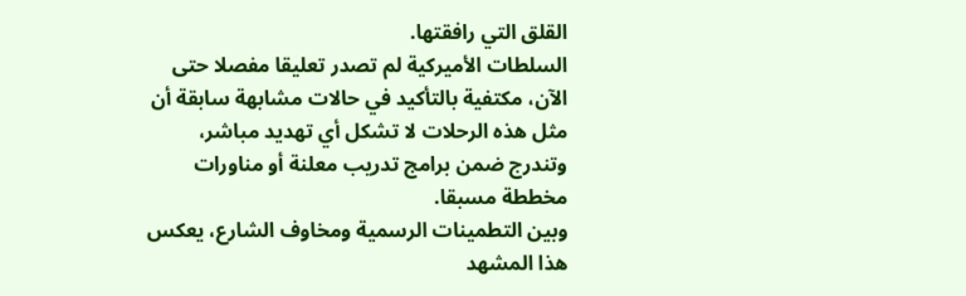القلق التي رافقتها.
السلطات الأميركية لم تصدر تعليقا مفصلا حتى الآن، مكتفية بالتأكيد في حالات مشابهة سابقة أن مثل هذه الرحلات لا تشكل أي تهديد مباشر، وتندرج ضمن برامج تدريب معلنة أو مناورات مخططة مسبقا.
وبين التطمينات الرسمية ومخاوف الشارع، يعكس هذا المشهد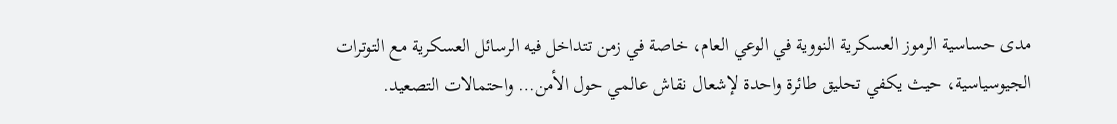مدى حساسية الرموز العسكرية النووية في الوعي العام، خاصة في زمن تتداخل فيه الرسائل العسكرية مع التوترات الجيوسياسية، حيث يكفي تحليق طائرة واحدة لإشعال نقاش عالمي حول الأمن… واحتمالات التصعيد.